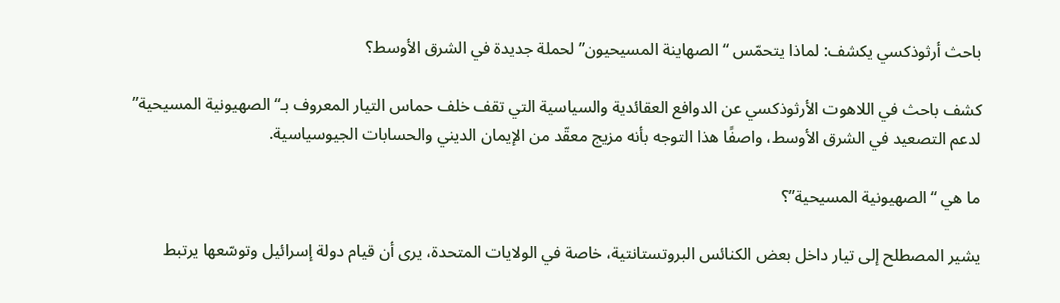باحث أرثوذكسي يكشف: لماذا يتحمّس “الصهاينة المسيحيون” لحملة جديدة في الشرق الأوسط؟

كشف باحث في اللاهوت الأرثوذكسي عن الدوافع العقائدية والسياسية التي تقف خلف حماس التيار المعروف بـ“الصهيونية المسيحية” لدعم التصعيد في الشرق الأوسط، واصفًا هذا التوجه بأنه مزيج معقّد من الإيمان الديني والحسابات الجيوسياسية.

ما هي “الصهيونية المسيحية”؟

يشير المصطلح إلى تيار داخل بعض الكنائس البروتستانتية، خاصة في الولايات المتحدة، يرى أن قيام دولة إسرائيل وتوسّعها يرتبط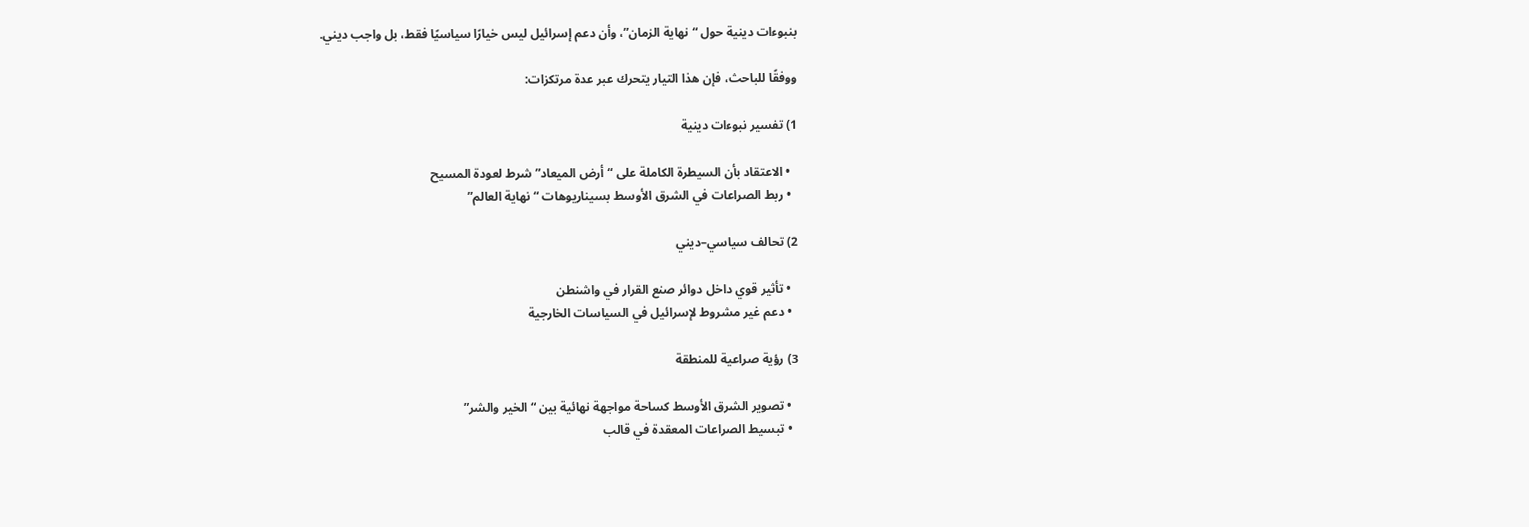بنبوءات دينية حول “نهاية الزمان”، وأن دعم إسرائيل ليس خيارًا سياسيًا فقط، بل واجب ديني.

ووفقًا للباحث، فإن هذا التيار يتحرك عبر عدة مرتكزات:

1) تفسير نبوءات دينية

  • الاعتقاد بأن السيطرة الكاملة على “أرض الميعاد” شرط لعودة المسيح
  • ربط الصراعات في الشرق الأوسط بسيناريوهات “نهاية العالم”

2) تحالف سياسي–ديني

  • تأثير قوي داخل دوائر صنع القرار في واشنطن
  • دعم غير مشروط لإسرائيل في السياسات الخارجية

3) رؤية صراعية للمنطقة

  • تصوير الشرق الأوسط كساحة مواجهة نهائية بين “الخير والشر”
  • تبسيط الصراعات المعقدة في قالب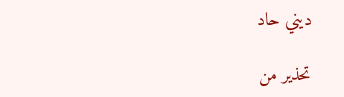ديني حاد

تحذير من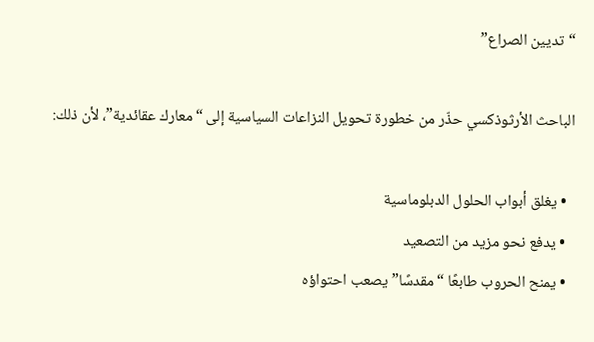“تديين الصراع”

الباحث الأرثوذكسي حذّر من خطورة تحويل النزاعات السياسية إلى “معارك عقائدية”، لأن ذلك:

  • يغلق أبواب الحلول الدبلوماسية
  • يدفع نحو مزيد من التصعيد
  • يمنح الحروب طابعًا “مقدسًا” يصعب احتواؤه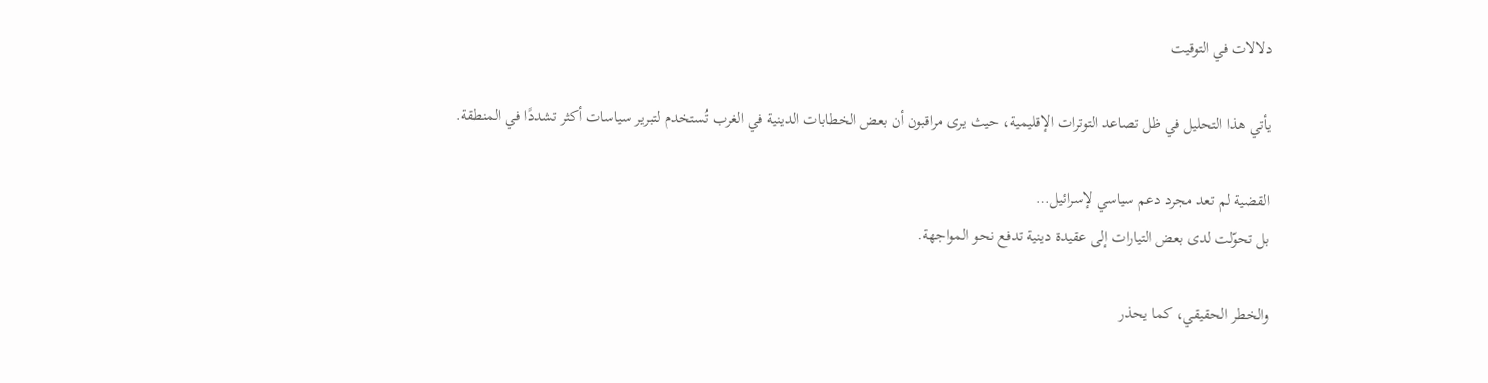دلالات في التوقيت

يأتي هذا التحليل في ظل تصاعد التوترات الإقليمية، حيث يرى مراقبون أن بعض الخطابات الدينية في الغرب تُستخدم لتبرير سياسات أكثر تشددًا في المنطقة.

القضية لم تعد مجرد دعم سياسي لإسرائيل…
بل تحوّلت لدى بعض التيارات إلى عقيدة دينية تدفع نحو المواجهة.

والخطر الحقيقي، كما يحذر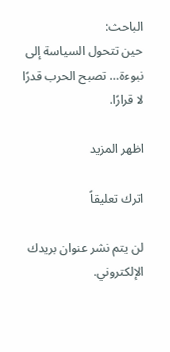الباحث:
حين تتحول السياسة إلى نبوءة… تصبح الحرب قدرًا لا قرارًا.

اظهر المزيد

اترك تعليقاً

لن يتم نشر عنوان بريدك الإلكتروني.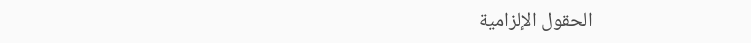الحقول الإلزامية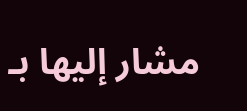مشار إليها بـ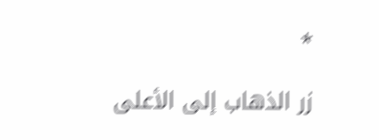*

زر الذهاب إلى الأعلى